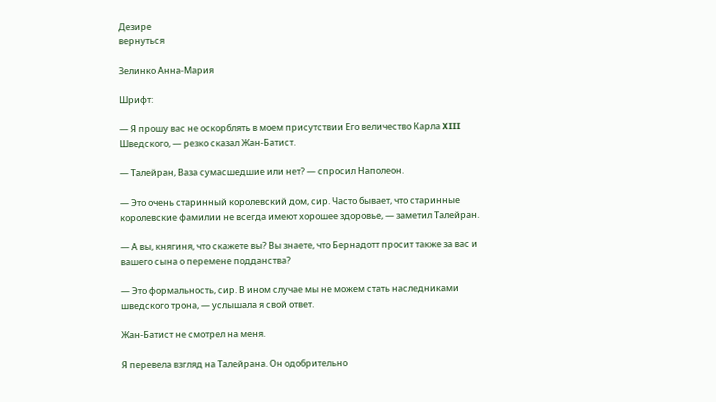Дезире
вернуться

Зелинко Анна-Мария

Шрифт:

— Я прошу вас не оскорблять в моем присутствии Его величество Карла XIII Шведского, — резко сказал Жан-Батист.

— Талейран, Ваза сумасшедшие или нет? — спросил Наполеон.

— Это очень старинный королевский дом, сир. Часто бывает, что старинные королевские фамилии не всегда имеют хорошее здоровье, — заметил Талейран.

— А вы, княгиня, что скажете вы? Вы знаете, что Бернадотт просит также за вас и вашего сына о перемене подданства?

— Это формальность, сир. В ином случае мы не можем стать наследниками шведского трона, — услышала я свой ответ.

Жан-Батист не смотрел на меня.

Я перевела взгляд на Талейрана. Он одобрительно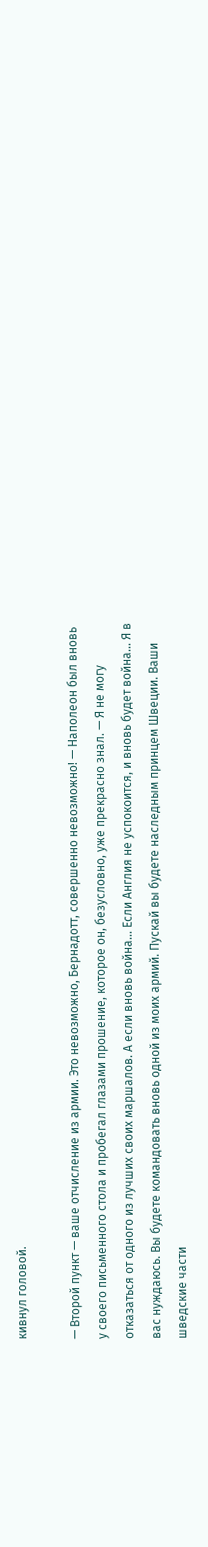кивнул головой.

— Второй пункт — ваше отчисление из армии. Это невозможно, Бернадотт, совершенно невозможно! — Наполеон был вновь у своего письменного стола и пробегал глазами прошение, которое он, безусловно, уже прекрасно знал. — Я не могу отказаться от одного из лучших своих маршалов. А если вновь война… Если Англия не успокоится, и вновь будет война… Я в вас нуждаюсь. Вы будете командовать вновь одной из моих армий. Пускай вы будете наследным принцем Швеции. Ваши шведские части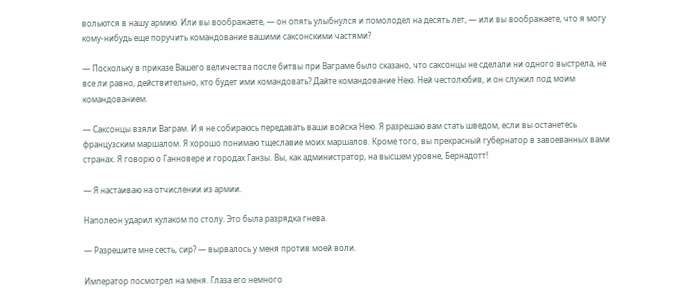вольются в нашу армию. Или вы воображаете, — он опять улыбнулся и помолодел на десять лет, — или вы воображаете, что я могу кому-нибудь еще поручить командование вашими саксонскими частями?

— Поскольку в приказе Вашего величества после битвы при Ваграме было сказано, что саксонцы не сделали ни одного выстрела, не все ли равно, действительно, кто будет ими командовать? Дайте командование Нею. Ней честолюбив, и он служил под моим командованием.

— Саксонцы взяли Ваграм. И я не собираюсь передавать ваши войска Нею. Я разрешаю вам стать шведом, если вы останетесь французским маршалом. Я хорошо понимаю тщеславие моих маршалов. Кроме того, вы прекрасный губернатор в завоеванных вами странах. Я говорю о Ганновере и городах Ганзы. Вы, как администратор, на высшем уровне, Бернадотт!

— Я настаиваю на отчислении из армии.

Наполеон ударил кулаком по столу. Это была разрядка гнева.

— Разрешите мне сесть, сир? — вырвалось у меня против моей воли.

Император посмотрел на меня. Глаза его немного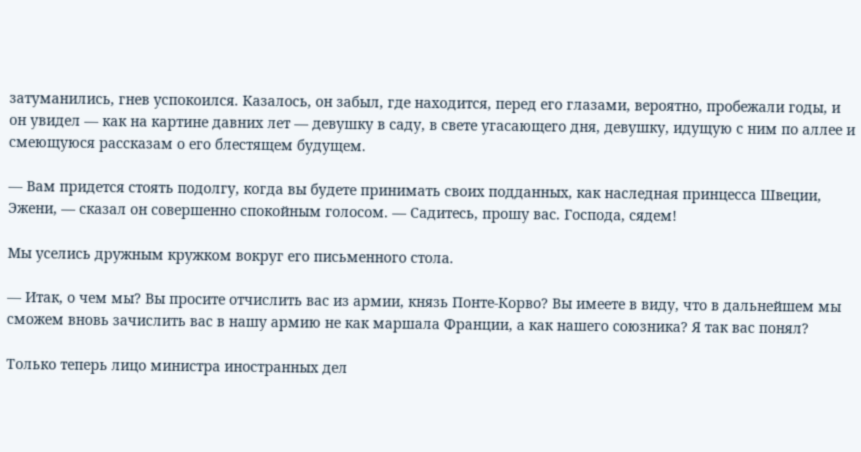затуманились, гнев успокоился. Казалось, он забыл, где находится, перед его глазами, вероятно, пробежали годы, и он увидел — как на картине давних лет — девушку в саду, в свете угасающего дня, девушку, идущую с ним по аллее и смеющуюся рассказам о его блестящем будущем.

— Вам придется стоять подолгу, когда вы будете принимать своих подданных, как наследная принцесса Швеции, Эжени, — сказал он совершенно спокойным голосом. — Садитесь, прошу вас. Господа, сядем!

Мы уселись дружным кружком вокруг его письменного стола.

— Итак, о чем мы? Вы просите отчислить вас из армии, князь Понте-Корво? Вы имеете в виду, что в дальнейшем мы сможем вновь зачислить вас в нашу армию не как маршала Франции, а как нашего союзника? Я так вас понял?

Только теперь лицо министра иностранных дел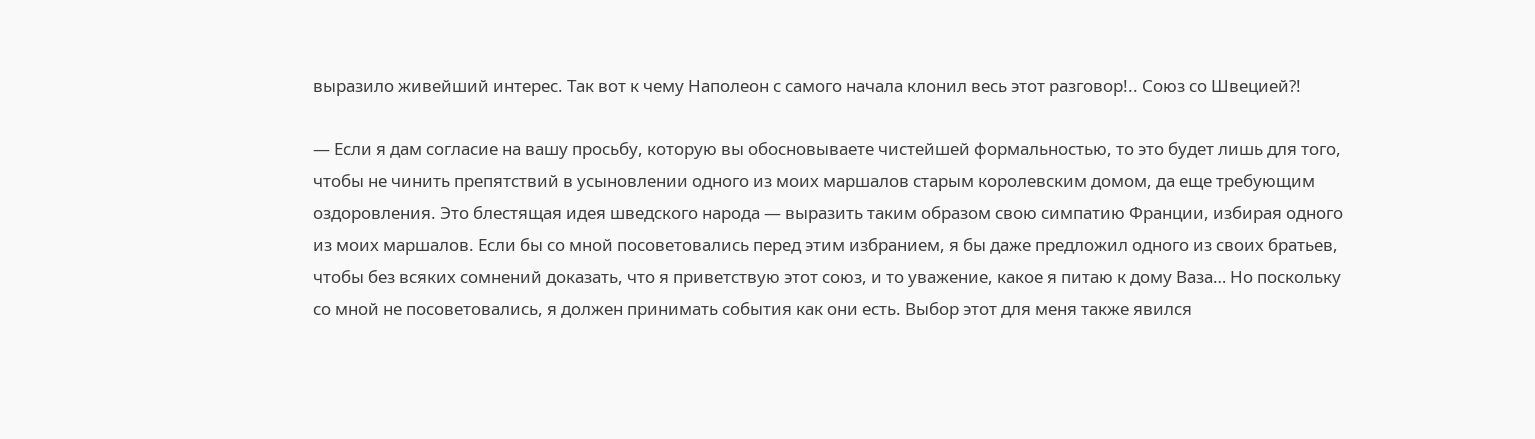выразило живейший интерес. Так вот к чему Наполеон с самого начала клонил весь этот разговор!.. Союз со Швецией?!

— Если я дам согласие на вашу просьбу, которую вы обосновываете чистейшей формальностью, то это будет лишь для того, чтобы не чинить препятствий в усыновлении одного из моих маршалов старым королевским домом, да еще требующим оздоровления. Это блестящая идея шведского народа — выразить таким образом свою симпатию Франции, избирая одного из моих маршалов. Если бы со мной посоветовались перед этим избранием, я бы даже предложил одного из своих братьев, чтобы без всяких сомнений доказать, что я приветствую этот союз, и то уважение, какое я питаю к дому Ваза… Но поскольку со мной не посоветовались, я должен принимать события как они есть. Выбор этот для меня также явился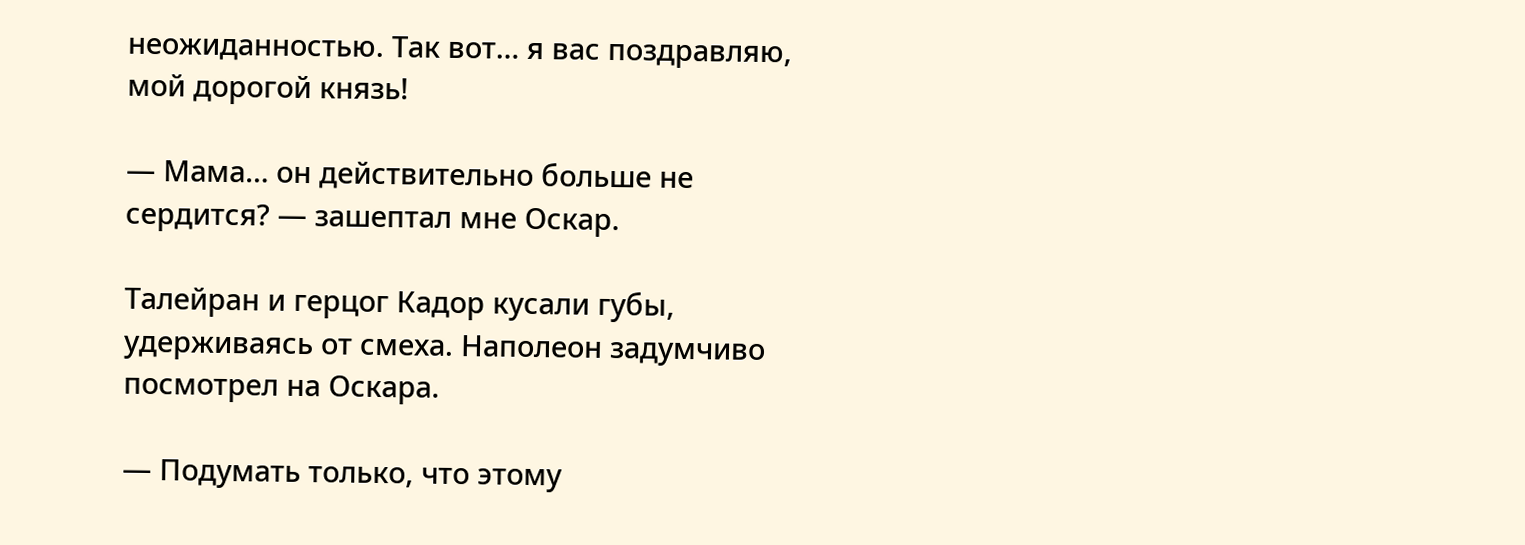неожиданностью. Так вот… я вас поздравляю, мой дорогой князь!

— Мама… он действительно больше не сердится? — зашептал мне Оскар.

Талейран и герцог Кадор кусали губы, удерживаясь от смеха. Наполеон задумчиво посмотрел на Оскара.

— Подумать только, что этому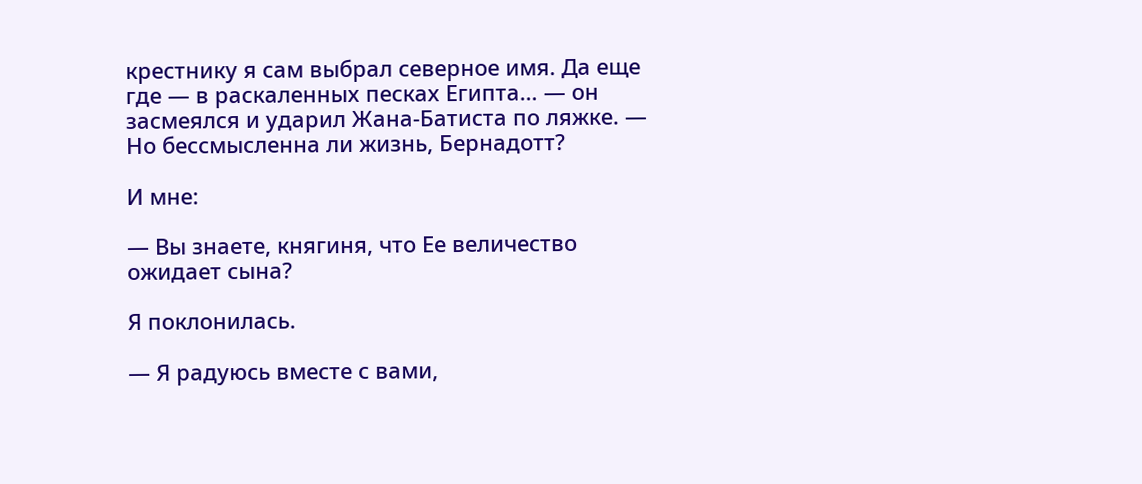крестнику я сам выбрал северное имя. Да еще где — в раскаленных песках Египта… — он засмеялся и ударил Жана-Батиста по ляжке. — Но бессмысленна ли жизнь, Бернадотт?

И мне:

— Вы знаете, княгиня, что Ее величество ожидает сына?

Я поклонилась.

— Я радуюсь вместе с вами,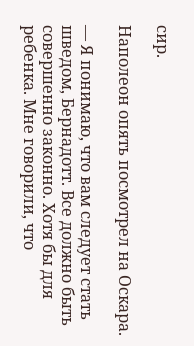сир.

Наполеон опять посмотрел на Оскара.

— Я понимаю, что вам следует стать шведом, Бернадотт. Все должно быть совершенно законно. Хотя бы для ребенка. Мне говорили, что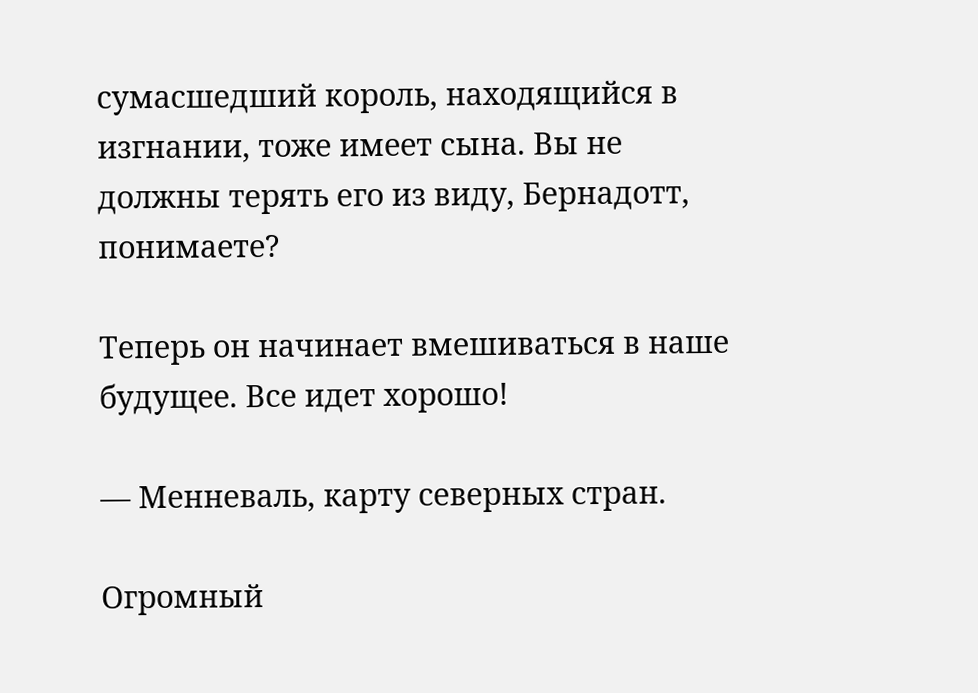сумасшедший король, находящийся в изгнании, тоже имеет сына. Вы не должны терять его из виду, Бернадотт, понимаете?

Теперь он начинает вмешиваться в наше будущее. Все идет хорошо!

— Менневаль, карту северных стран.

Огромный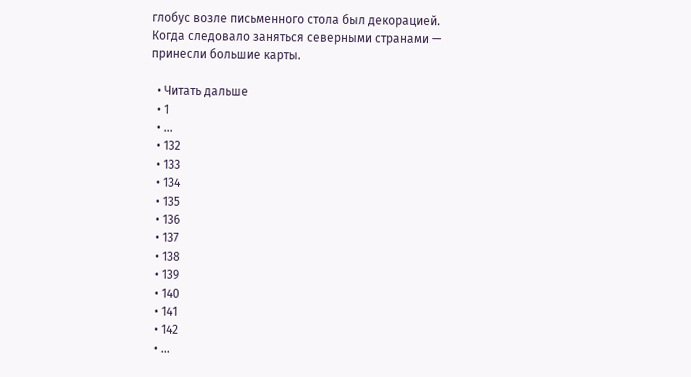глобус возле письменного стола был декорацией. Когда следовало заняться северными странами — принесли большие карты.

  • Читать дальше
  • 1
  • ...
  • 132
  • 133
  • 134
  • 135
  • 136
  • 137
  • 138
  • 139
  • 140
  • 141
  • 142
  • ...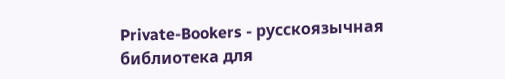Private-Bookers - русскоязычная библиотека для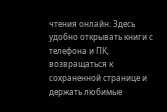чтения онлайн. Здесь удобно открывать книги с телефона и ПК, возвращаться к сохраненной странице и держать любимые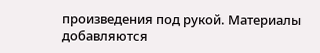произведения под рукой. Материалы добавляются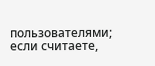пользователями; если считаете,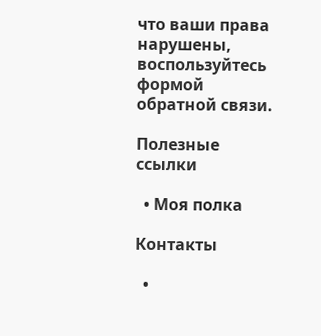что ваши права нарушены, воспользуйтесь формой обратной связи.

Полезные ссылки

  • Моя полка

Контакты

  •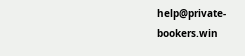help@private-bookers.win